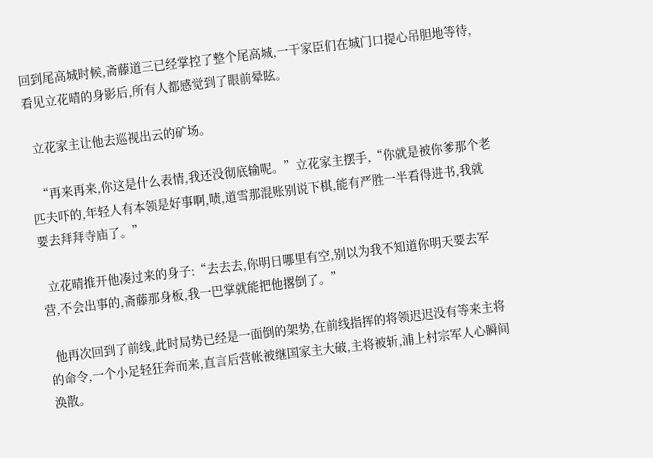回到尾高城时候,斋藤道三已经掌控了整个尾高城,一干家臣们在城门口提心吊胆地等待,看见立花晴的身影后,所有人都感觉到了眼前晕眩。

  立花家主让他去巡视出云的矿场。

  “再来再来,你这是什么表情,我还没彻底输呢。”立花家主摆手,“你就是被你爹那个老匹夫吓的,年轻人有本领是好事啊,啧,道雪那混账别说下棋,能有严胜一半看得进书,我就要去拜拜寺庙了。”

  立花晴推开他凑过来的身子:“去去去,你明日哪里有空,别以为我不知道你明天要去军营,不会出事的,斋藤那身板,我一巴掌就能把他撂倒了。”

  他再次回到了前线,此时局势已经是一面倒的架势,在前线指挥的将领迟迟没有等来主将的命令,一个小足轻狂奔而来,直言后营帐被继国家主大破,主将被斩,浦上村宗军人心瞬间涣散。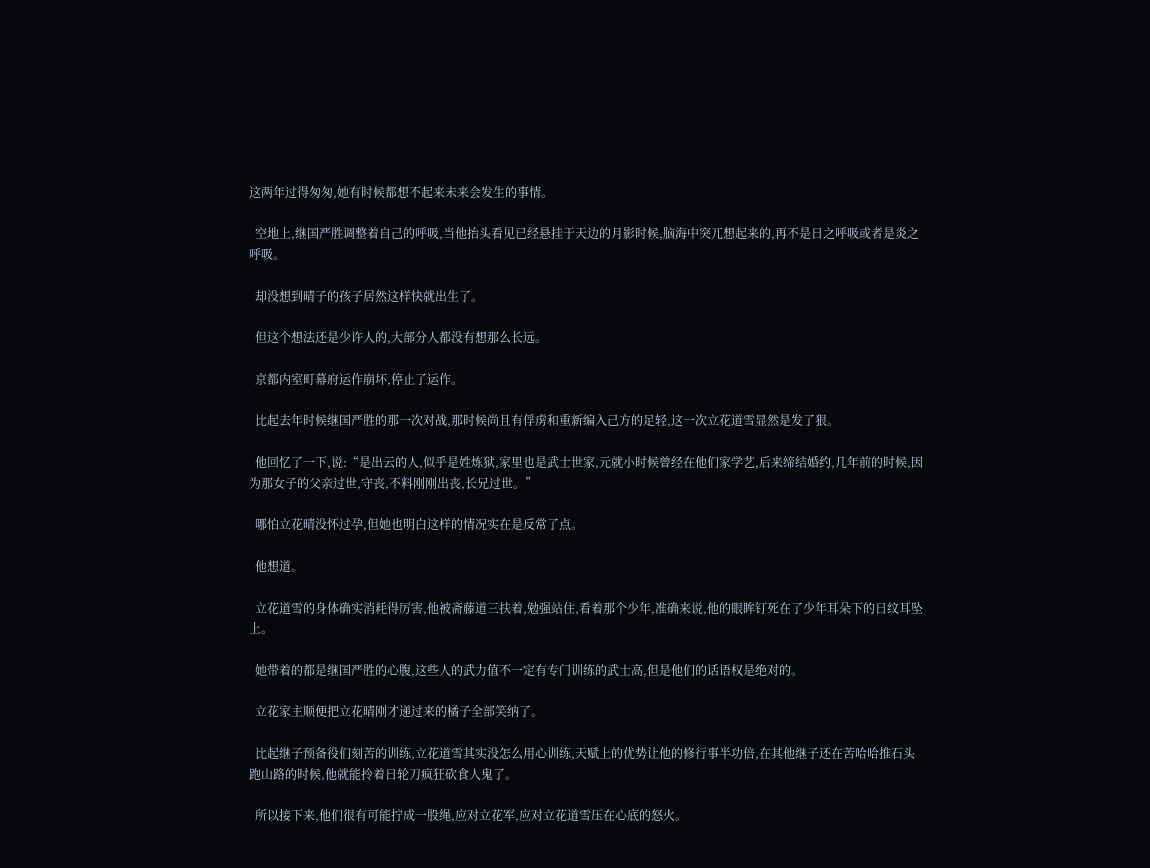这两年过得匆匆,她有时候都想不起来未来会发生的事情。

  空地上,继国严胜调整着自己的呼吸,当他抬头看见已经悬挂于天边的月影时候,脑海中突兀想起来的,再不是日之呼吸或者是炎之呼吸。

  却没想到晴子的孩子居然这样快就出生了。

  但这个想法还是少许人的,大部分人都没有想那么长远。

  京都内室町幕府运作崩坏,停止了运作。

  比起去年时候继国严胜的那一次对战,那时候尚且有俘虏和重新编入己方的足轻,这一次立花道雪显然是发了狠。

  他回忆了一下,说:“是出云的人,似乎是姓炼狱,家里也是武士世家,元就小时候曾经在他们家学艺,后来缔结婚约,几年前的时候,因为那女子的父亲过世,守丧,不料刚刚出丧,长兄过世。”

  哪怕立花晴没怀过孕,但她也明白这样的情况实在是反常了点。

  他想道。

  立花道雪的身体确实消耗得厉害,他被斋藤道三扶着,勉强站住,看着那个少年,准确来说,他的眼眸钉死在了少年耳朵下的日纹耳坠上。

  她带着的都是继国严胜的心腹,这些人的武力值不一定有专门训练的武士高,但是他们的话语权是绝对的。

  立花家主顺便把立花晴刚才递过来的橘子全部笑纳了。

  比起继子预备役们刻苦的训练,立花道雪其实没怎么用心训练,天赋上的优势让他的修行事半功倍,在其他继子还在苦哈哈推石头跑山路的时候,他就能拎着日轮刀疯狂砍食人鬼了。

  所以接下来,他们很有可能拧成一股绳,应对立花军,应对立花道雪压在心底的怒火。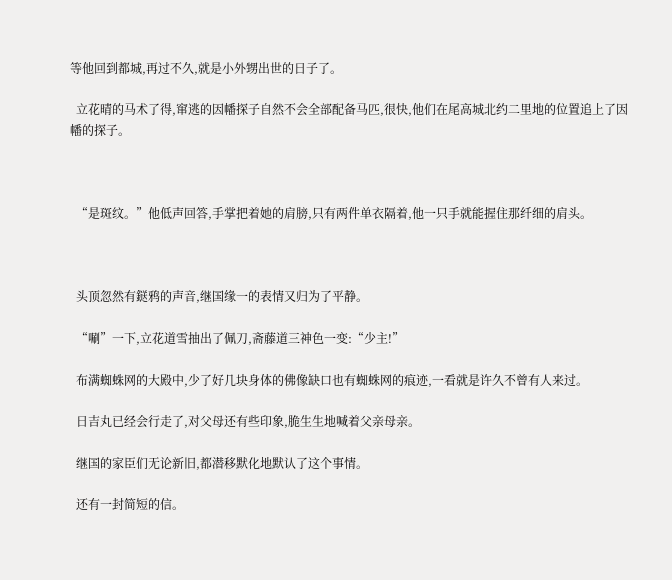等他回到都城,再过不久,就是小外甥出世的日子了。

  立花晴的马术了得,窜逃的因幡探子自然不会全部配备马匹,很快,他们在尾高城北约二里地的位置追上了因幡的探子。



  “是斑纹。”他低声回答,手掌把着她的肩膀,只有两件单衣隔着,他一只手就能握住那纤细的肩头。



  头顶忽然有鎹鸦的声音,继国缘一的表情又归为了平静。

  “唰”一下,立花道雪抽出了佩刀,斋藤道三神色一变:“少主!”

  布满蜘蛛网的大殿中,少了好几块身体的佛像缺口也有蜘蛛网的痕迹,一看就是许久不曾有人来过。

  日吉丸已经会行走了,对父母还有些印象,脆生生地喊着父亲母亲。

  继国的家臣们无论新旧,都潜移默化地默认了这个事情。

  还有一封简短的信。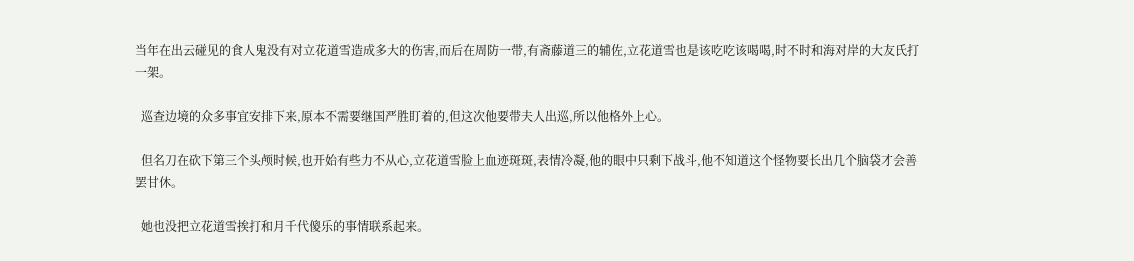当年在出云碰见的食人鬼没有对立花道雪造成多大的伤害,而后在周防一带,有斋藤道三的辅佐,立花道雪也是该吃吃该喝喝,时不时和海对岸的大友氏打一架。

  巡查边境的众多事宜安排下来,原本不需要继国严胜盯着的,但这次他要带夫人出巡,所以他格外上心。

  但名刀在砍下第三个头颅时候,也开始有些力不从心,立花道雪脸上血迹斑斑,表情冷凝,他的眼中只剩下战斗,他不知道这个怪物要长出几个脑袋才会善罢甘休。

  她也没把立花道雪挨打和月千代傻乐的事情联系起来。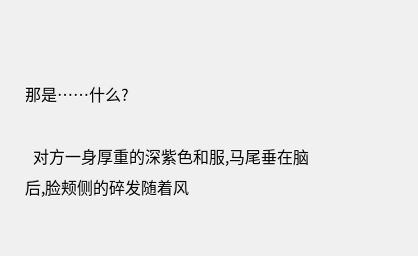那是……什么?

  对方一身厚重的深紫色和服,马尾垂在脑后,脸颊侧的碎发随着风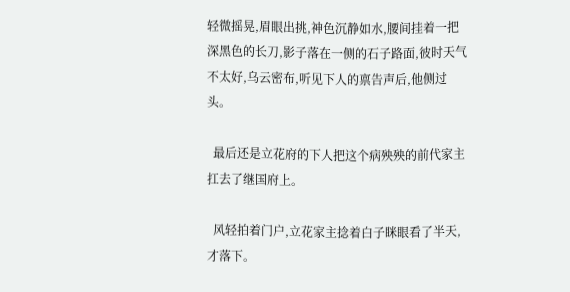轻微摇晃,眉眼出挑,神色沉静如水,腰间挂着一把深黑色的长刀,影子落在一侧的石子路面,彼时天气不太好,乌云密布,听见下人的禀告声后,他侧过头。

  最后还是立花府的下人把这个病殃殃的前代家主扛去了继国府上。

  风轻拍着门户,立花家主捻着白子眯眼看了半天,才落下。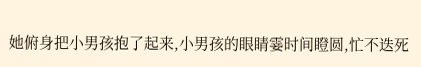她俯身把小男孩抱了起来,小男孩的眼睛霎时间瞪圆,忙不迭死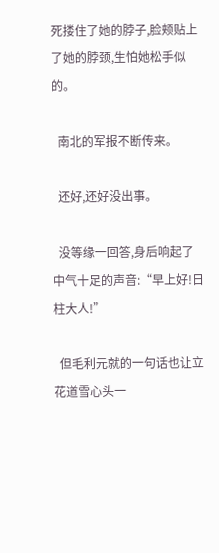死搂住了她的脖子,脸颊贴上了她的脖颈,生怕她松手似的。

  南北的军报不断传来。

  还好,还好没出事。

  没等缘一回答,身后响起了中气十足的声音:“早上好!日柱大人!”

  但毛利元就的一句话也让立花道雪心头一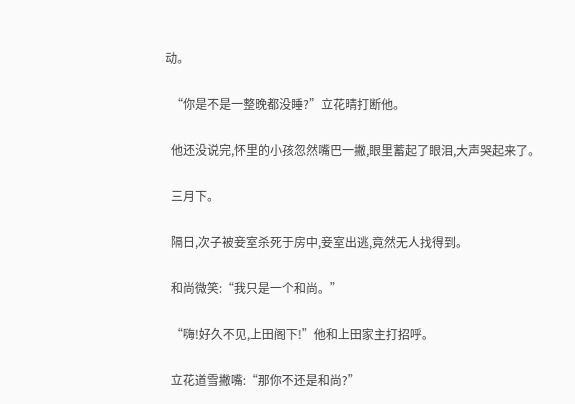动。

  “你是不是一整晚都没睡?”立花晴打断他。

  他还没说完,怀里的小孩忽然嘴巴一撇,眼里蓄起了眼泪,大声哭起来了。

  三月下。

  隔日,次子被妾室杀死于房中,妾室出逃,竟然无人找得到。

  和尚微笑:“我只是一个和尚。”

  “嗨!好久不见,上田阁下!”他和上田家主打招呼。

  立花道雪撇嘴:“那你不还是和尚?”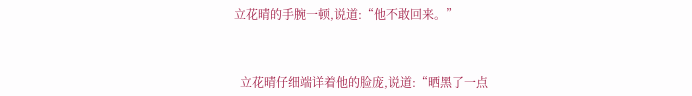立花晴的手腕一顿,说道:“他不敢回来。”



  立花晴仔细端详着他的脸庞,说道:“晒黑了一点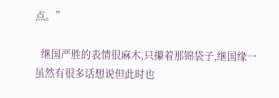点。”

  继国严胜的表情很麻木,只攥着那锦袋子,继国缘一虽然有很多话想说但此时也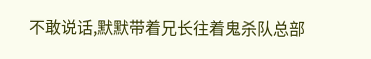不敢说话,默默带着兄长往着鬼杀队总部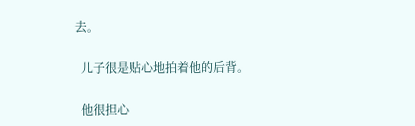去。

  儿子很是贴心地拍着他的后背。

  他很担心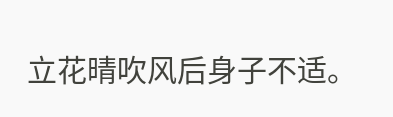立花晴吹风后身子不适。